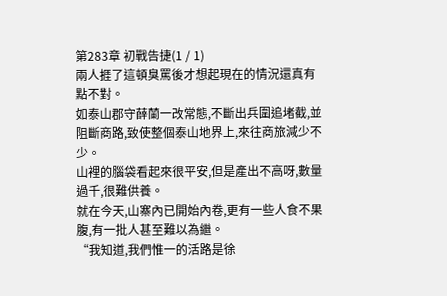第283章 初戰告捷(1 / 1)
兩人捱了這頓臭罵後才想起現在的情況還真有點不對。
如泰山郡守薛蘭一改常態,不斷出兵圍追堵截,並阻斷商路,致使整個泰山地界上,來往商旅減少不少。
山裡的腦袋看起來很平安,但是產出不高呀,數量過千,很難供養。
就在今天,山寨內已開始內卷,更有一些人食不果腹,有一批人甚至難以為繼。
“我知道,我們惟一的活路是徐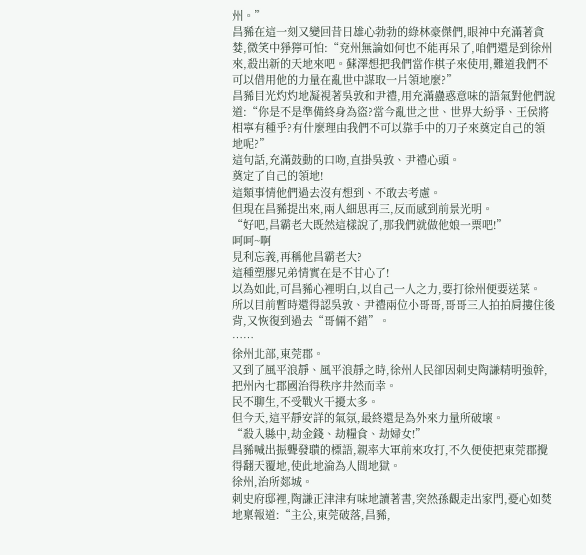州。”
昌豨在這一刻又變回昔日雄心勃勃的綠林豪傑們,眼神中充滿著貪婪,微笑中猙獰可怕:“兗州無論如何也不能再呆了,咱們還是到徐州來,殺出新的天地來吧。蘇澤想把我們當作棋子來使用,難道我們不可以借用他的力量在亂世中謀取一片領地麼?”
昌豨目光灼灼地凝視著吳敦和尹禮,用充滿蠱惑意味的語氣對他們說道:“你是不是準備終身為盜?當今亂世之世、世界大紛爭、王侯將相寧有種乎?有什麼理由我們不可以靠手中的刀子來奠定自己的領地呢?”
這句話,充滿鼓動的口吻,直掛吳敦、尹禮心頭。
奠定了自己的領地!
這類事情他們過去沒有想到、不敢去考慮。
但現在昌豨提出來,兩人細思再三,反而感到前景光明。
“好吧,昌霸老大既然這樣說了,那我們就做他娘一票吧!”
呵呵~啊
見利忘義,再稱他昌霸老大?
這種塑膠兄弟情實在是不甘心了!
以為如此,可昌豨心裡明白,以自己一人之力,要打徐州便要送菜。
所以目前暫時還得認吳敦、尹禮兩位小哥哥,哥哥三人拍拍肩摟住後背,又恢復到過去“哥倆不錯”。
……
徐州北部,東莞郡。
又到了風平浪靜、風平浪靜之時,徐州人民卻因刺史陶謙精明強幹,把州內七郡國治得秩序井然而幸。
民不聊生,不受戰火干擾太多。
但今天,這平靜安詳的氣氛,最終還是為外來力量所破壞。
“殺入縣中,劫金錢、劫糧食、劫婦女!”
昌豨喊出振聾發聵的標語,親率大軍前來攻打,不久便使把東莞郡攪得翻天覆地,使此地淪為人間地獄。
徐州,治所郯城。
刺史府邸裡,陶謙正津津有味地讀著書,突然孫觀走出家門,憂心如焚地稟報道:“主公,東莞破落,昌豨,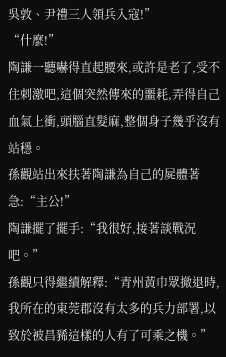吳敦、尹禮三人領兵入寇!”
“什麼!”
陶謙一聽嚇得直起腰來,或許是老了,受不住刺激吧,這個突然傳來的噩耗,弄得自己血氣上衝,頭腦直髮麻,整個身子幾乎沒有站穩。
孫觀站出來扶著陶謙為自己的屍體著急:“主公!”
陶謙擺了擺手:“我很好,接著談戰況吧。”
孫觀只得繼續解釋:“青州黃巾眾撤退時,我所在的東莞郡沒有太多的兵力部署,以致於被昌豨這樣的人有了可乘之機。”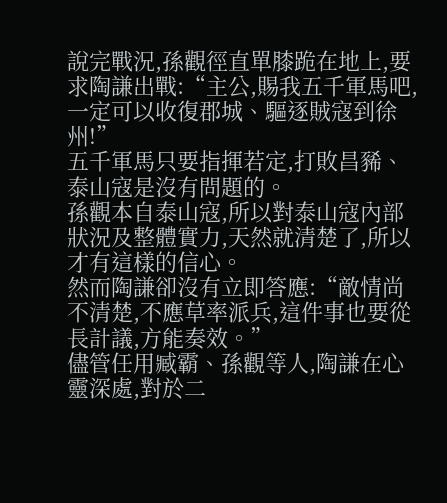說完戰況,孫觀徑直單膝跪在地上,要求陶謙出戰:“主公,賜我五千軍馬吧,一定可以收復郡城、驅逐賊寇到徐州!”
五千軍馬只要指揮若定,打敗昌豨、泰山寇是沒有問題的。
孫觀本自泰山寇,所以對泰山寇內部狀況及整體實力,天然就清楚了,所以才有這樣的信心。
然而陶謙卻沒有立即答應:“敵情尚不清楚,不應草率派兵,這件事也要從長計議,方能奏效。”
儘管任用臧霸、孫觀等人,陶謙在心靈深處,對於二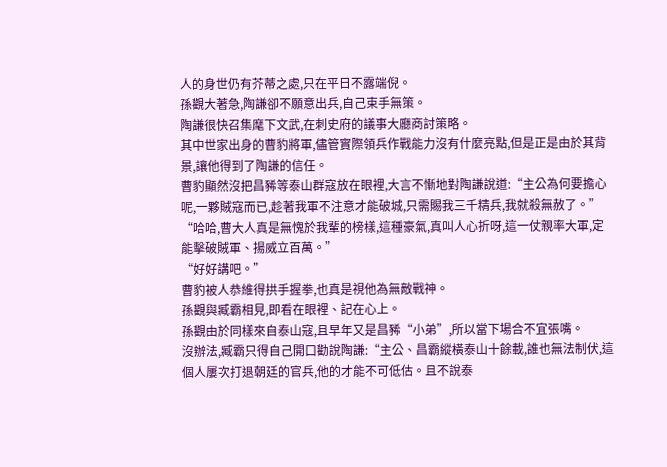人的身世仍有芥蒂之處,只在平日不露端倪。
孫觀大著急,陶謙卻不願意出兵,自己束手無策。
陶謙很快召集麾下文武,在刺史府的議事大廳商討策略。
其中世家出身的曹豹將軍,儘管實際領兵作戰能力沒有什麼亮點,但是正是由於其背景,讓他得到了陶謙的信任。
曹豹顯然沒把昌豨等泰山群寇放在眼裡,大言不慚地對陶謙說道:“主公為何要擔心呢,一夥賊寇而已,趁著我軍不注意才能破城,只需賜我三千精兵,我就殺無赦了。”
“哈哈,曹大人真是無愧於我輩的榜樣,這種豪氣,真叫人心折呀,這一仗親率大軍,定能擊破賊軍、揚威立百萬。”
“好好講吧。”
曹豹被人恭維得拱手握拳,也真是視他為無敵戰神。
孫觀與臧霸相見,即看在眼裡、記在心上。
孫觀由於同樣來自泰山寇,且早年又是昌豨“小弟”,所以當下場合不宜張嘴。
沒辦法,臧霸只得自己開口勸說陶謙:“主公、昌霸縱橫泰山十餘載,誰也無法制伏,這個人屢次打退朝廷的官兵,他的才能不可低估。且不說泰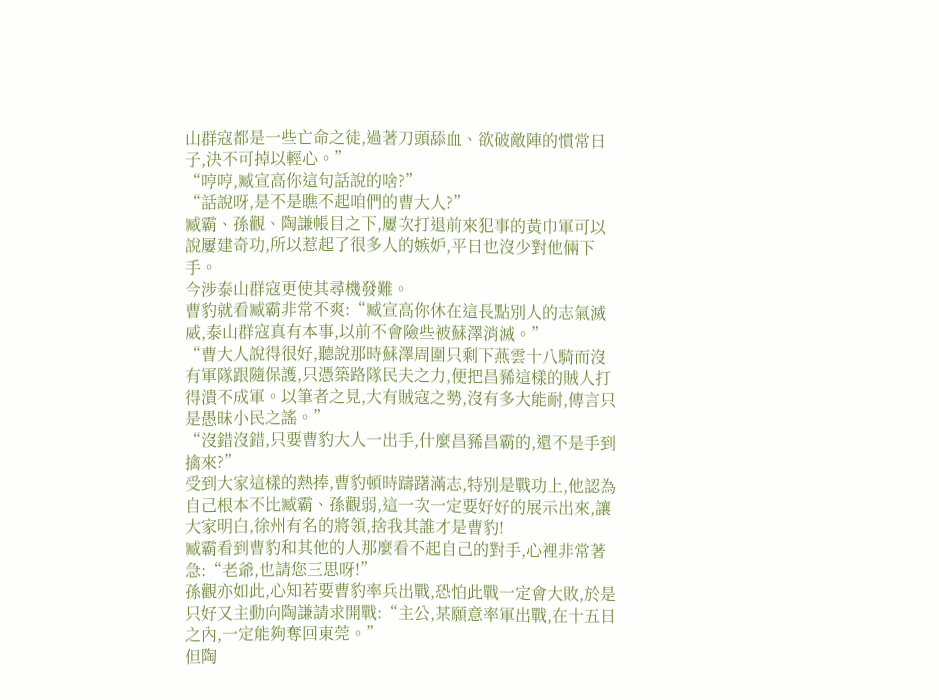山群寇都是一些亡命之徒,過著刀頭舔血、欲破敵陣的慣常日子,決不可掉以輕心。”
“哼哼,臧宣高你這句話說的啥?”
“話說呀,是不是瞧不起咱們的曹大人?”
臧霸、孫觀、陶謙帳目之下,屢次打退前來犯事的黃巾軍可以說屢建奇功,所以惹起了很多人的嫉妒,平日也沒少對他倆下手。
今涉泰山群寇更使其尋機發難。
曹豹就看臧霸非常不爽:“臧宣高你休在這長點別人的志氣滅威,泰山群寇真有本事,以前不會險些被蘇澤消滅。”
“曹大人說得很好,聽說那時蘇澤周圍只剩下燕雲十八騎而沒有軍隊跟隨保護,只憑築路隊民夫之力,便把昌豨這樣的賊人打得潰不成軍。以筆者之見,大有賊寇之勢,沒有多大能耐,傳言只是愚昧小民之謠。”
“沒錯沒錯,只要曹豹大人一出手,什麼昌豨昌霸的,還不是手到擒來?”
受到大家這樣的熱捧,曹豹頓時躊躇滿志,特別是戰功上,他認為自己根本不比臧霸、孫觀弱,這一次一定要好好的展示出來,讓大家明白,徐州有名的將領,捨我其誰才是曹豹!
臧霸看到曹豹和其他的人那麼看不起自己的對手,心裡非常著急:“老爺,也請您三思呀!”
孫觀亦如此,心知若要曹豹率兵出戰,恐怕此戰一定會大敗,於是只好又主動向陶謙請求開戰:“主公,某願意率軍出戰,在十五日之內,一定能夠奪回東莞。”
但陶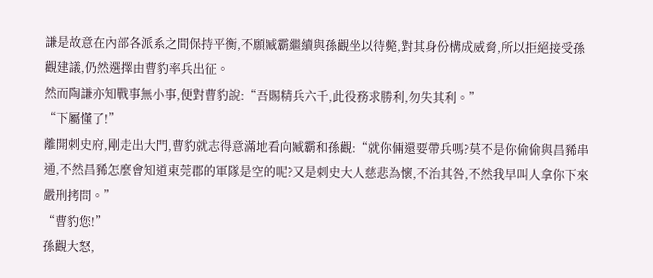謙是故意在內部各派系之間保持平衡,不願臧霸繼續與孫觀坐以待斃,對其身份構成威脅,所以拒絕接受孫觀建議,仍然選擇由曹豹率兵出征。
然而陶謙亦知戰事無小事,便對曹豹說:“吾賜精兵六千,此役務求勝利,勿失其利。”
“下屬懂了!”
離開刺史府,剛走出大門,曹豹就志得意滿地看向臧霸和孫觀:“就你倆還要帶兵嗎?莫不是你偷偷與昌豨串通,不然昌豨怎麼會知道東莞郡的軍隊是空的呢?又是刺史大人慈悲為懷,不治其咎,不然我早叫人拿你下來嚴刑拷問。”
“曹豹您!”
孫觀大怒,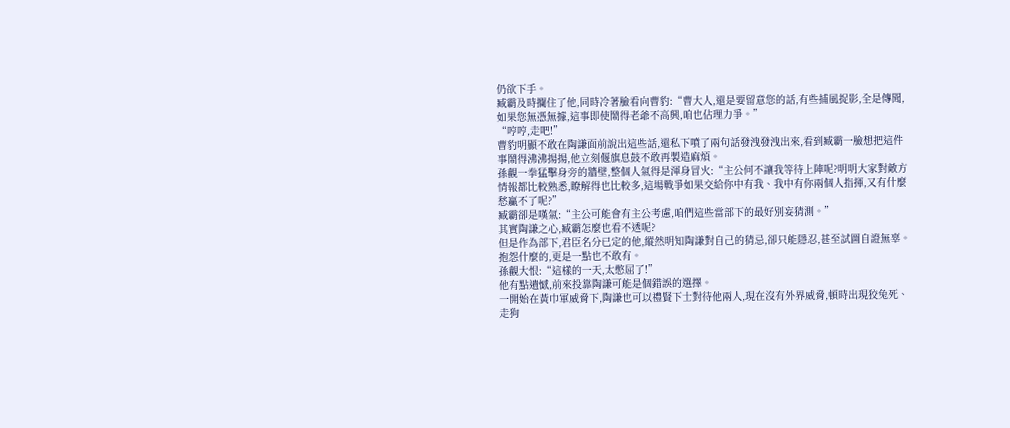仍欲下手。
臧霸及時攔住了他,同時冷著臉看向曹豹:“曹大人,還是要留意您的話,有些捕風捉影,全是傳聞,如果您無憑無據,這事即使鬧得老爺不高興,咱也佔理力爭。”
“哼哼,走吧!”
曹豹明顯不敢在陶謙面前說出這些話,還私下噴了兩句話發洩發洩出來,看到臧霸一臉想把這件事鬧得沸沸揚揚,他立刻偃旗息鼓不敢再製造麻煩。
孫觀一拳猛擊身旁的牆壁,整個人氣得是渾身冒火:“主公何不讓我等待上陣呢?明明大家對敵方情報都比較熟悉,瞭解得也比較多,這場戰爭如果交給你中有我、我中有你兩個人指揮,又有什麼愁贏不了呢?”
臧霸卻是嘆氣:“主公可能會有主公考慮,咱們這些當部下的最好別妄猜測。”
其實陶謙之心,臧霸怎麼也看不透呢?
但是作為部下,君臣名分已定的他,縱然明知陶謙對自己的猜忌,卻只能隱忍,甚至試圖自證無辜。
抱怨什麼的,更是一點也不敢有。
孫觀大恨:“這樣的一天,太憋屈了!”
他有點遺憾,前來投靠陶謙可能是個錯誤的選擇。
一開始在黃巾軍威脅下,陶謙也可以禮賢下士對待他兩人,現在沒有外界威脅,頓時出現狡兔死、走狗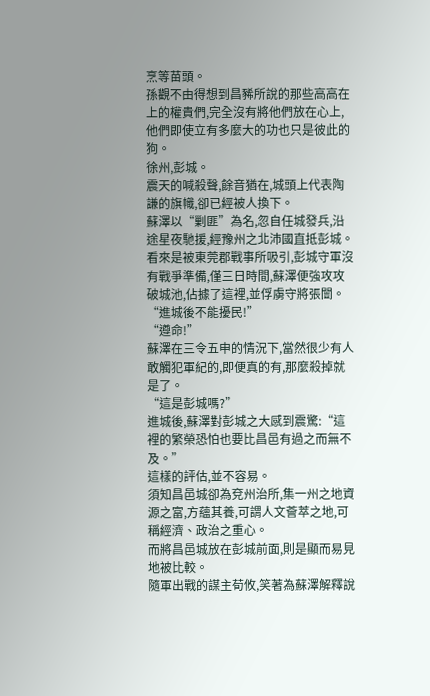烹等苗頭。
孫觀不由得想到昌豨所說的那些高高在上的權貴們,完全沒有將他們放在心上,他們即使立有多麼大的功也只是彼此的狗。
徐州,彭城。
震天的喊殺聲,餘音猶在,城頭上代表陶謙的旗幟,卻已經被人換下。
蘇澤以“剿匪”為名,忽自任城發兵,沿途星夜馳援,經豫州之北沛國直抵彭城。
看來是被東莞郡戰事所吸引,彭城守軍沒有戰爭準備,僅三日時間,蘇澤便強攻攻破城池,佔據了這裡,並俘虜守將張闓。
“進城後不能擾民!”
“遵命!”
蘇澤在三令五申的情況下,當然很少有人敢觸犯軍紀的,即便真的有,那麼殺掉就是了。
“這是彭城嗎?”
進城後,蘇澤對彭城之大感到震驚:“這裡的繁榮恐怕也要比昌邑有過之而無不及。”
這樣的評估,並不容易。
須知昌邑城卻為兗州治所,集一州之地資源之富,方蘊其養,可謂人文薈萃之地,可稱經濟、政治之重心。
而將昌邑城放在彭城前面,則是顯而易見地被比較。
隨軍出戰的謀主荀攸,笑著為蘇澤解釋說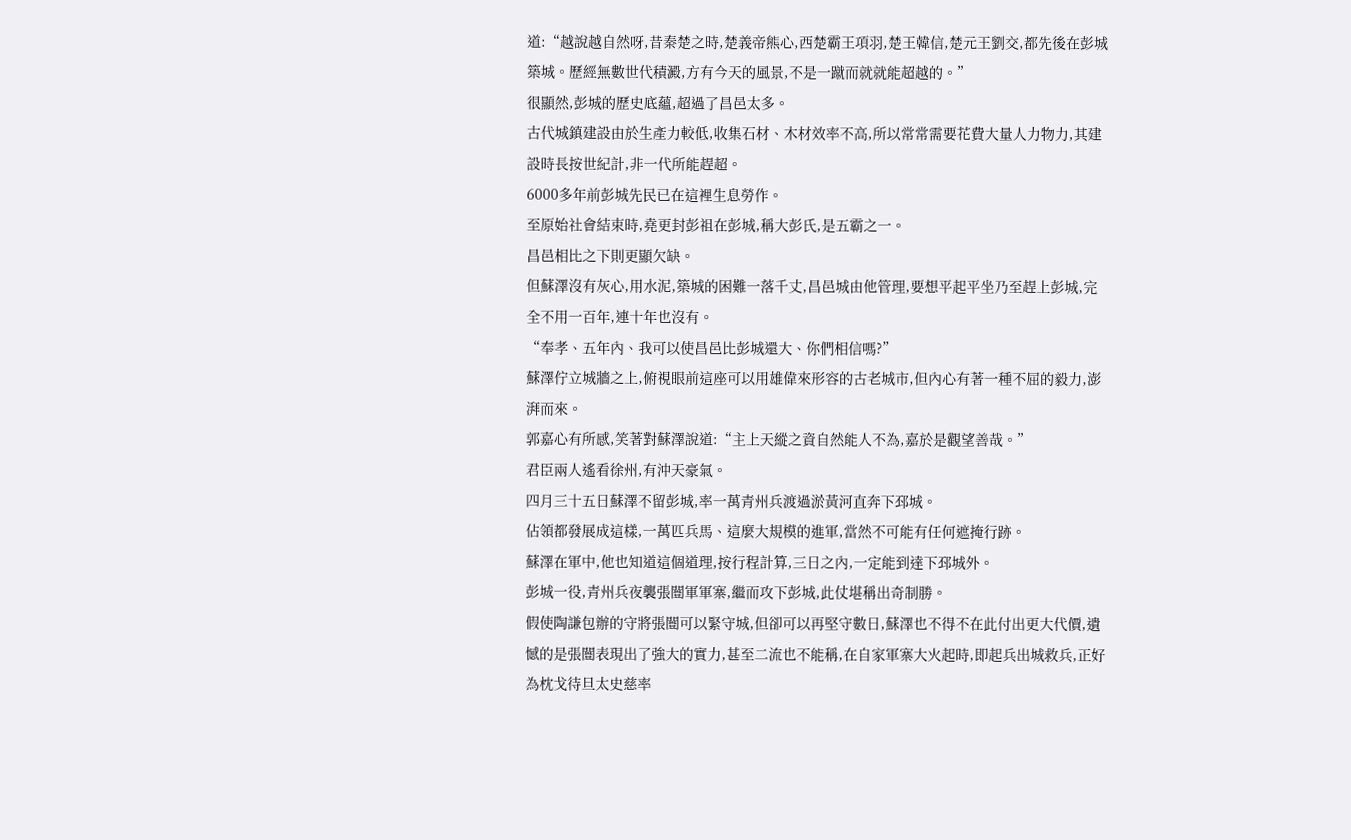道:“越說越自然呀,昔秦楚之時,楚義帝熊心,西楚霸王項羽,楚王韓信,楚元王劉交,都先後在彭城築城。歷經無數世代積澱,方有今天的風景,不是一蹴而就就能超越的。”
很顯然,彭城的歷史底蘊,超過了昌邑太多。
古代城鎮建設由於生產力較低,收集石材、木材效率不高,所以常常需要花費大量人力物力,其建設時長按世紀計,非一代所能趕超。
6000多年前彭城先民已在這裡生息勞作。
至原始社會結束時,堯更封彭祖在彭城,稱大彭氏,是五霸之一。
昌邑相比之下則更顯欠缺。
但蘇澤沒有灰心,用水泥,築城的困難一落千丈,昌邑城由他管理,要想平起平坐乃至趕上彭城,完全不用一百年,連十年也沒有。
“奉孝、五年內、我可以使昌邑比彭城還大、你們相信嗎?”
蘇澤佇立城牆之上,俯視眼前這座可以用雄偉來形容的古老城市,但內心有著一種不屈的毅力,澎湃而來。
郭嘉心有所感,笑著對蘇澤說道:“主上天縱之資自然能人不為,嘉於是觀望善哉。”
君臣兩人遙看徐州,有沖天豪氣。
四月三十五日蘇澤不留彭城,率一萬青州兵渡過淤黃河直奔下邳城。
佔領都發展成這樣,一萬匹兵馬、這麼大規模的進軍,當然不可能有任何遮掩行跡。
蘇澤在軍中,他也知道這個道理,按行程計算,三日之內,一定能到達下邳城外。
彭城一役,青州兵夜襲張闓軍軍寨,繼而攻下彭城,此仗堪稱出奇制勝。
假使陶謙包辦的守將張闓可以緊守城,但卻可以再堅守數日,蘇澤也不得不在此付出更大代價,遺憾的是張闓表現出了強大的實力,甚至二流也不能稱,在自家軍寨大火起時,即起兵出城救兵,正好為枕戈待旦太史慈率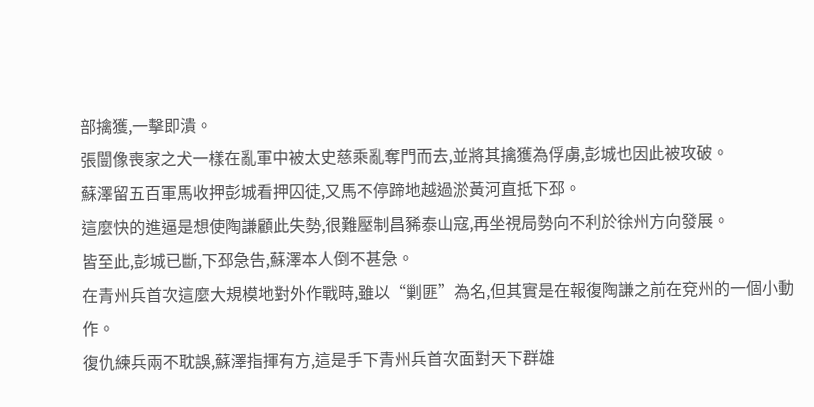部擒獲,一擊即潰。
張闓像喪家之犬一樣在亂軍中被太史慈乘亂奪門而去,並將其擒獲為俘虜,彭城也因此被攻破。
蘇澤留五百軍馬收押彭城看押囚徒,又馬不停蹄地越過淤黃河直抵下邳。
這麼快的進逼是想使陶謙顧此失勢,很難壓制昌豨泰山寇,再坐視局勢向不利於徐州方向發展。
皆至此,彭城已斷,下邳急告,蘇澤本人倒不甚急。
在青州兵首次這麼大規模地對外作戰時,雖以“剿匪”為名,但其實是在報復陶謙之前在兗州的一個小動作。
復仇練兵兩不耽誤,蘇澤指揮有方,這是手下青州兵首次面對天下群雄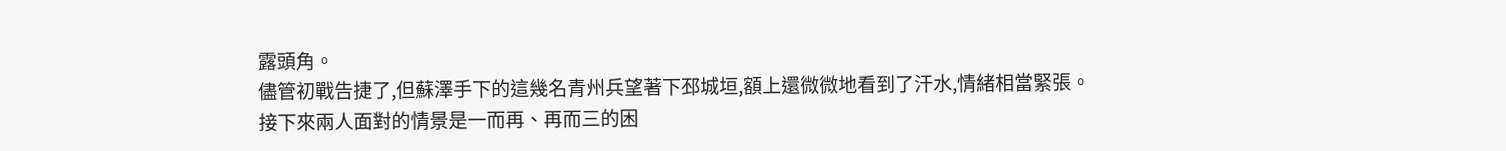露頭角。
儘管初戰告捷了,但蘇澤手下的這幾名青州兵望著下邳城垣,額上還微微地看到了汗水,情緒相當緊張。
接下來兩人面對的情景是一而再、再而三的困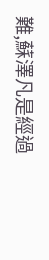難,蘇澤凡是經過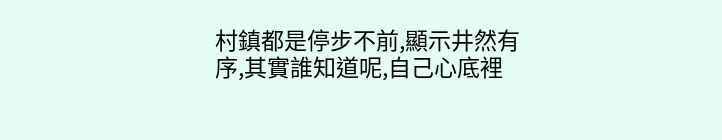村鎮都是停步不前,顯示井然有序,其實誰知道呢,自己心底裡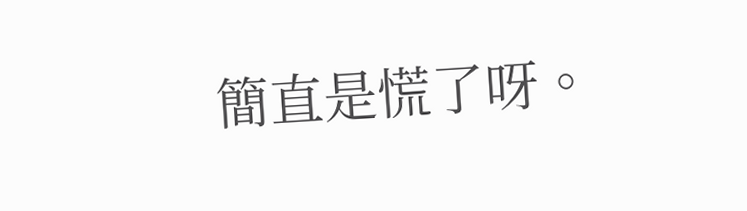簡直是慌了呀。